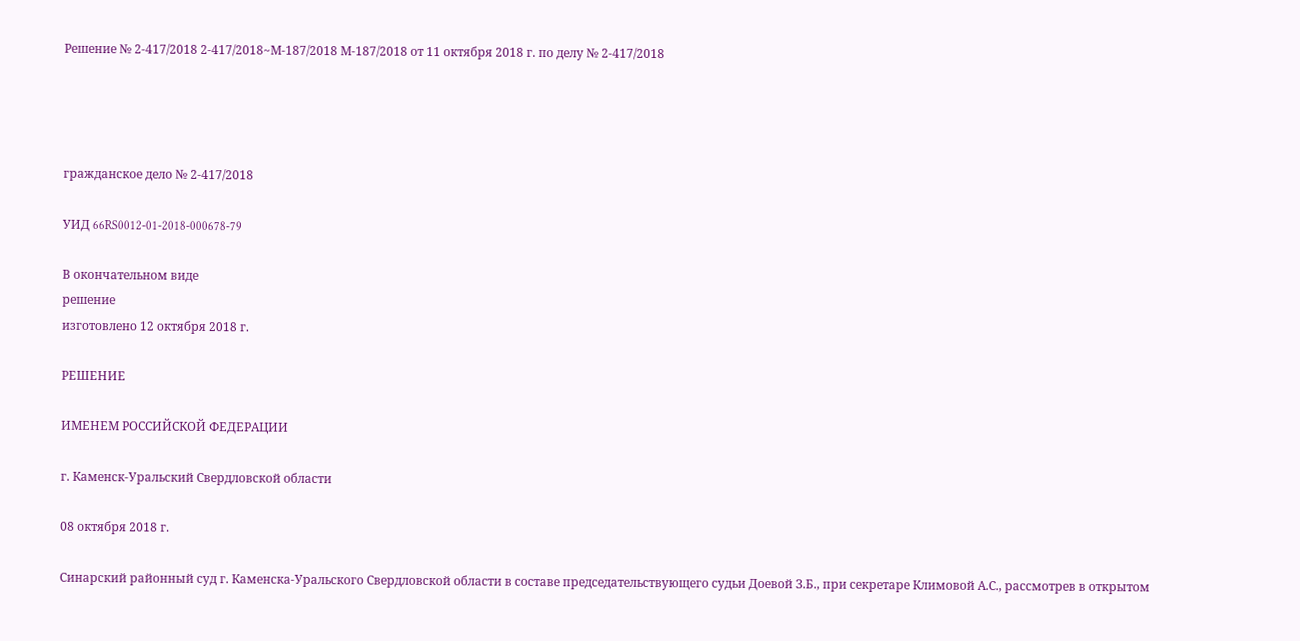Решение № 2-417/2018 2-417/2018~М-187/2018 М-187/2018 от 11 октября 2018 г. по делу № 2-417/2018




гражданское дело № 2-417/2018

УИД 66RS0012-01-2018-000678-79

В окончательном виде
решение
изготовлено 12 октября 2018 г.

РЕШЕНИЕ

ИМЕНЕМ РОССИЙСКОЙ ФЕДЕРАЦИИ

г. Каменск-Уральский Свердловской области

08 октября 2018 г.

Синарский районный суд г. Каменска-Уральского Свердловской области в составе председательствующего судьи Доевой З.Б., при секретаре Климовой А.С., рассмотрев в открытом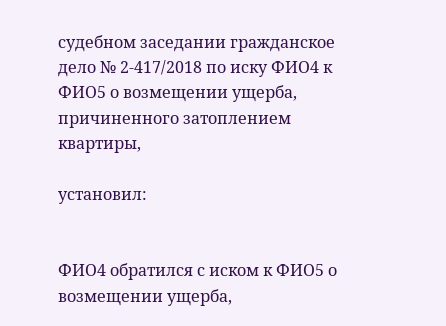судебном заседании гражданское дело № 2-417/2018 по иску ФИО4 к ФИО5 о возмещении ущерба, причиненного затоплением квартиры,

установил:


ФИО4 обратился с иском к ФИО5 о возмещении ущерба,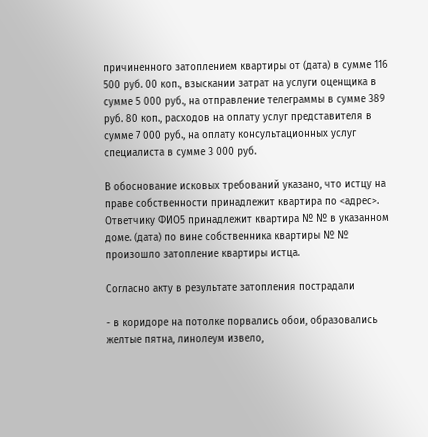причиненного затоплением квартиры от (дата) в сумме 116 500 руб. 00 коп., взыскании затрат на услуги оценщика в сумме 5 000 руб., на отправление телеграммы в сумме 389 руб. 80 коп., расходов на оплату услуг представителя в сумме 7 000 руб., на оплату консультационных услуг специалиста в сумме 3 000 руб.

В обоснование исковых требований указано, что истцу на праве собственности принадлежит квартира по <адрес>. Ответчику ФИО5 принадлежит квартира № № в указанном доме. (дата) по вине собственника квартиры № № произошло затопление квартиры истца.

Согласно акту в результате затопления пострадали

- в коридоре на потолке порвались обои, образовались желтые пятна, линолеум извело,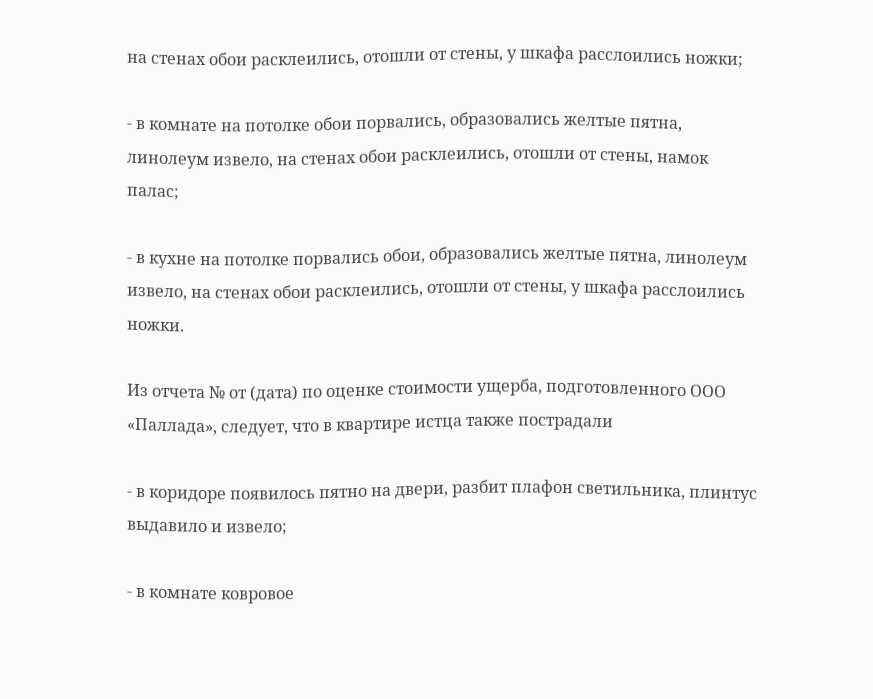на стенах обои расклеились, отошли от стены, у шкафа расслоились ножки;

- в комнате на потолке обои порвались, образовались желтые пятна, линолеум извело, на стенах обои расклеились, отошли от стены, намок палас;

- в кухне на потолке порвались обои, образовались желтые пятна, линолеум извело, на стенах обои расклеились, отошли от стены, у шкафа расслоились ножки.

Из отчета № от (дата) по оценке стоимости ущерба, подготовленного ООО «Паллада», следует, что в квартире истца также пострадали

- в коридоре появилось пятно на двери, разбит плафон светильника, плинтус выдавило и извело;

- в комнате ковровое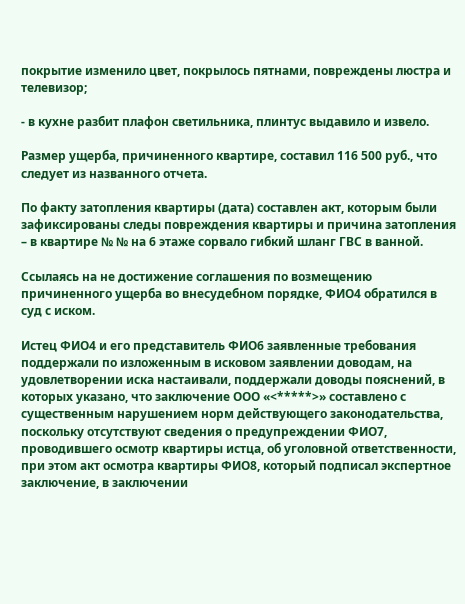покрытие изменило цвет, покрылось пятнами, повреждены люстра и телевизор;

- в кухне разбит плафон светильника, плинтус выдавило и извело.

Размер ущерба, причиненного квартире, составил 116 500 руб., что следует из названного отчета.

По факту затопления квартиры (дата) составлен акт, которым были зафиксированы следы повреждения квартиры и причина затопления – в квартире № № на 6 этаже сорвало гибкий шланг ГВС в ванной.

Ссылаясь на не достижение соглашения по возмещению причиненного ущерба во внесудебном порядке, ФИО4 обратился в суд с иском.

Истец ФИО4 и его представитель ФИО6 заявленные требования поддержали по изложенным в исковом заявлении доводам, на удовлетворении иска настаивали, поддержали доводы пояснений, в которых указано, что заключение ООО «<*****>» составлено с существенным нарушением норм действующего законодательства, поскольку отсутствуют сведения о предупреждении ФИО7, проводившего осмотр квартиры истца, об уголовной ответственности, при этом акт осмотра квартиры ФИО8, который подписал экспертное заключение, в заключении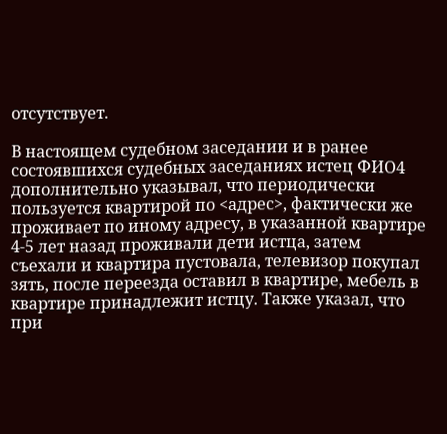отсутствует.

В настоящем судебном заседании и в ранее состоявшихся судебных заседаниях истец ФИО4 дополнительно указывал, что периодически пользуется квартирой по <адрес>, фактически же проживает по иному адресу, в указанной квартире 4-5 лет назад проживали дети истца, затем съехали и квартира пустовала, телевизор покупал зять, после переезда оставил в квартире, мебель в квартире принадлежит истцу. Также указал, что при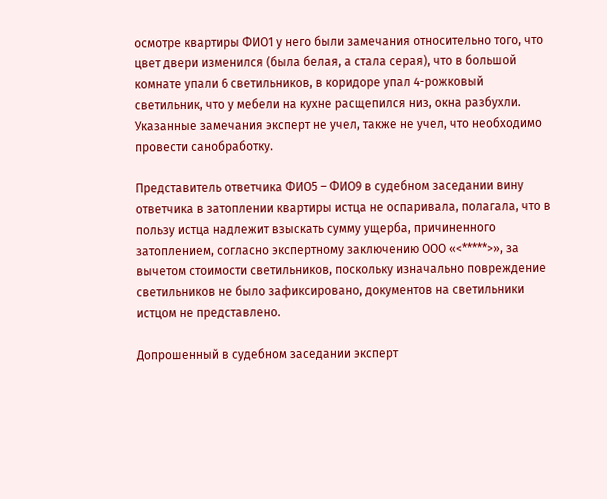осмотре квартиры ФИО1 у него были замечания относительно того, что цвет двери изменился (была белая, а стала серая), что в большой комнате упали 6 светильников, в коридоре упал 4-рожковый светильник, что у мебели на кухне расщепился низ, окна разбухли. Указанные замечания эксперт не учел, также не учел, что необходимо провести санобработку.

Представитель ответчика ФИО5 – ФИО9 в судебном заседании вину ответчика в затоплении квартиры истца не оспаривала, полагала, что в пользу истца надлежит взыскать сумму ущерба, причиненного затоплением, согласно экспертному заключению ООО «<*****>», за вычетом стоимости светильников, поскольку изначально повреждение светильников не было зафиксировано, документов на светильники истцом не представлено.

Допрошенный в судебном заседании эксперт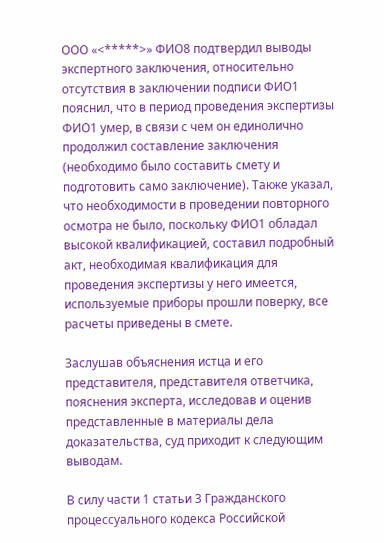ООО «<*****>» ФИО8 подтвердил выводы экспертного заключения, относительно отсутствия в заключении подписи ФИО1 пояснил, что в период проведения экспертизы ФИО1 умер, в связи с чем он единолично продолжил составление заключения (необходимо было составить смету и подготовить само заключение). Также указал, что необходимости в проведении повторного осмотра не было, поскольку ФИО1 обладал высокой квалификацией, составил подробный акт, необходимая квалификация для проведения экспертизы у него имеется, используемые приборы прошли поверку, все расчеты приведены в смете.

Заслушав объяснения истца и его представителя, представителя ответчика, пояснения эксперта, исследовав и оценив представленные в материалы дела доказательства, суд приходит к следующим выводам.

В силу части 1 статьи 3 Гражданского процессуального кодекса Российской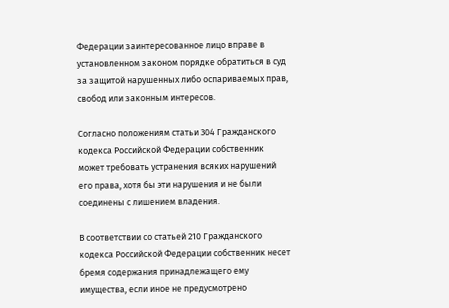Федерации заинтересованное лицо вправе в установленном законом порядке обратиться в суд за защитой нарушенных либо оспариваемых прав, свобод или законным интересов.

Согласно положениям статьи 304 Гражданского кодекса Российской Федерации собственник может требовать устранения всяких нарушений его права, хотя бы эти нарушения и не были соединены с лишением владения.

В соответствии со статьей 210 Гражданского кодекса Российской Федерации собственник несет бремя содержания принадлежащего ему имущества, если иное не предусмотрено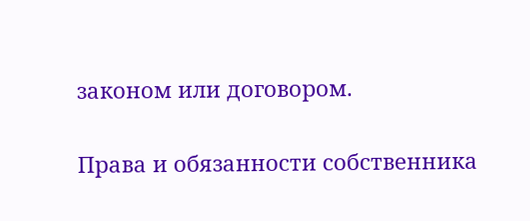законом или договором.

Права и обязанности собственника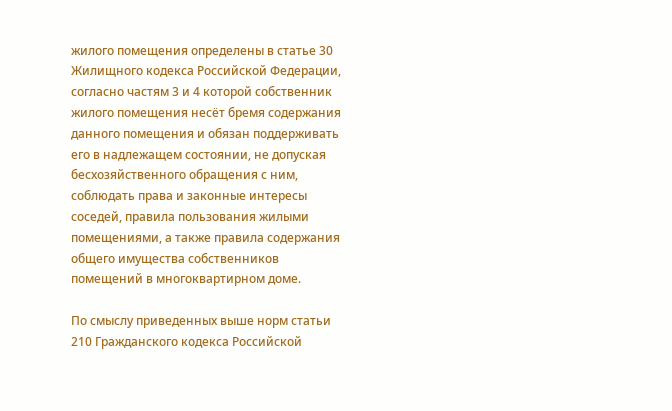жилого помещения определены в статье 30 Жилищного кодекса Российской Федерации, согласно частям 3 и 4 которой собственник жилого помещения несёт бремя содержания данного помещения и обязан поддерживать его в надлежащем состоянии, не допуская бесхозяйственного обращения с ним, соблюдать права и законные интересы соседей, правила пользования жилыми помещениями, а также правила содержания общего имущества собственников помещений в многоквартирном доме.

По смыслу приведенных выше норм статьи 210 Гражданского кодекса Российской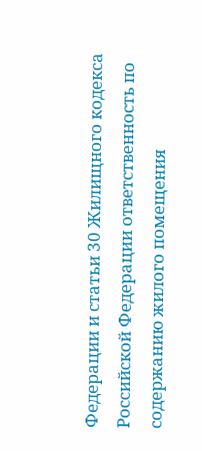Федерации и статьи 30 Жилищного кодекса Российской Федерации ответственность по содержанию жилого помещения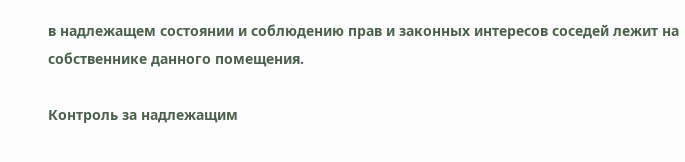в надлежащем состоянии и соблюдению прав и законных интересов соседей лежит на собственнике данного помещения.

Контроль за надлежащим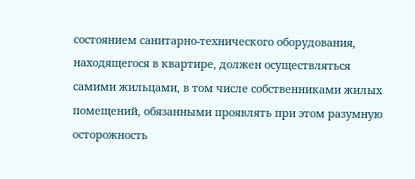состоянием санитарно-технического оборудования, находящегося в квартире, должен осуществляться самими жильцами, в том числе собственниками жилых помещений, обязанными проявлять при этом разумную осторожность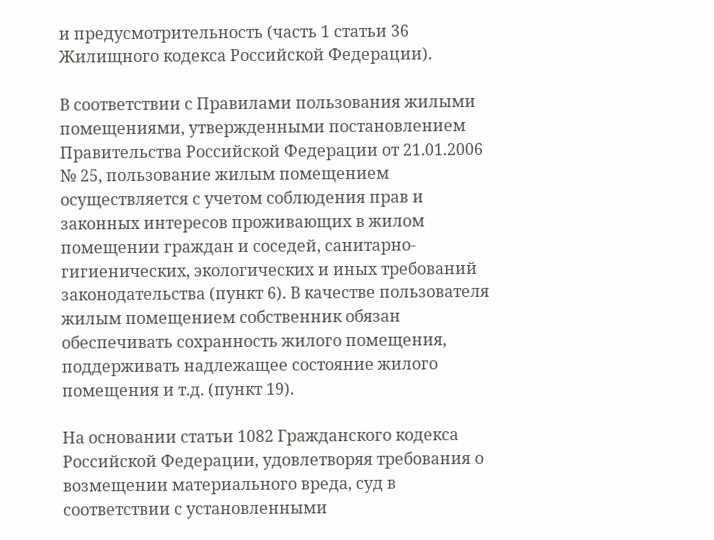и предусмотрительность (часть 1 статьи 36 Жилищного кодекса Российской Федерации).

В соответствии с Правилами пользования жилыми помещениями, утвержденными постановлением Правительства Российской Федерации от 21.01.2006 № 25, пользование жилым помещением осуществляется с учетом соблюдения прав и законных интересов проживающих в жилом помещении граждан и соседей, санитарно-гигиенических, экологических и иных требований законодательства (пункт 6). В качестве пользователя жилым помещением собственник обязан обеспечивать сохранность жилого помещения, поддерживать надлежащее состояние жилого помещения и т.д. (пункт 19).

На основании статьи 1082 Гражданского кодекса Российской Федерации, удовлетворяя требования о возмещении материального вреда, суд в соответствии с установленными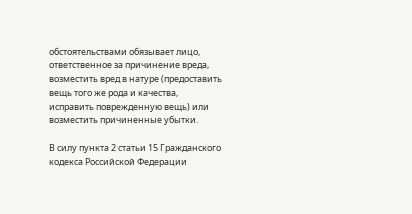обстоятельствами обязывает лицо, ответственное за причинение вреда, возместить вред в натуре (предоставить вещь того же рода и качества, исправить поврежденную вещь) или возместить причиненные убытки.

В силу пункта 2 статьи 15 Гражданского кодекса Российской Федерации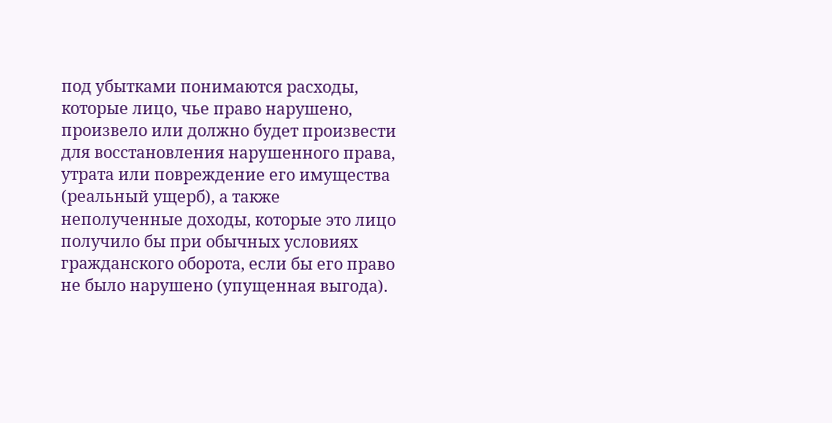под убытками понимаются расходы, которые лицо, чье право нарушено, произвело или должно будет произвести для восстановления нарушенного права, утрата или повреждение его имущества (реальный ущерб), а также неполученные доходы, которые это лицо получило бы при обычных условиях гражданского оборота, если бы его право не было нарушено (упущенная выгода).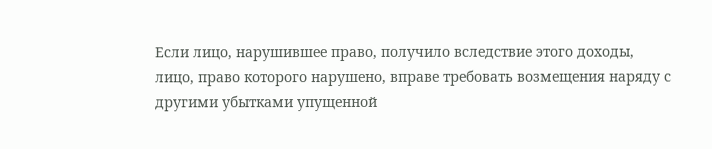Если лицо, нарушившее право, получило вследствие этого доходы, лицо, право которого нарушено, вправе требовать возмещения наряду с другими убытками упущенной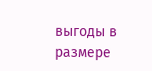выгоды в размере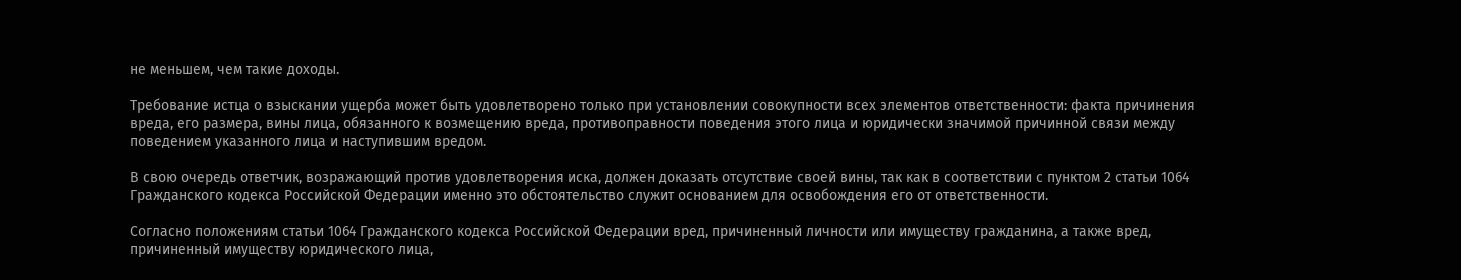не меньшем, чем такие доходы.

Требование истца о взыскании ущерба может быть удовлетворено только при установлении совокупности всех элементов ответственности: факта причинения вреда, его размера, вины лица, обязанного к возмещению вреда, противоправности поведения этого лица и юридически значимой причинной связи между поведением указанного лица и наступившим вредом.

В свою очередь ответчик, возражающий против удовлетворения иска, должен доказать отсутствие своей вины, так как в соответствии с пунктом 2 статьи 1064 Гражданского кодекса Российской Федерации именно это обстоятельство служит основанием для освобождения его от ответственности.

Согласно положениям статьи 1064 Гражданского кодекса Российской Федерации вред, причиненный личности или имуществу гражданина, а также вред, причиненный имуществу юридического лица,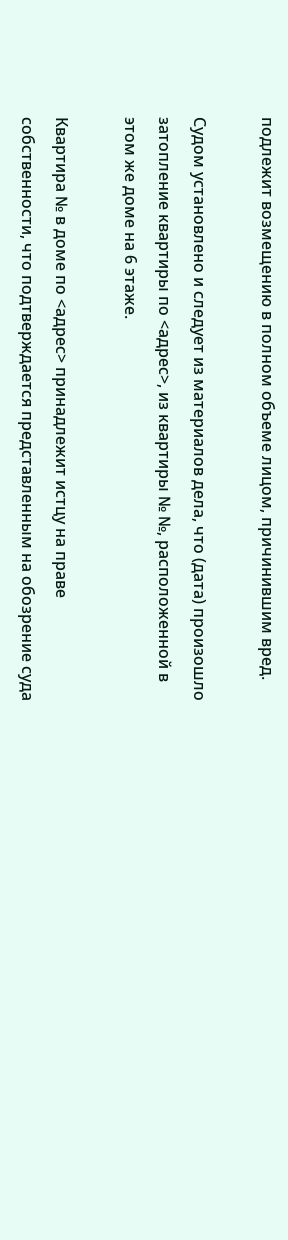подлежит возмещению в полном объеме лицом, причинившим вред.

Судом установлено и следует из материалов дела, что (дата) произошло затопление квартиры по <адрес>, из квартиры № №, расположенной в этом же доме на 6 этаже.

Квартира № в доме по <адрес> принадлежит истцу на праве собственности, что подтверждается представленным на обозрение суда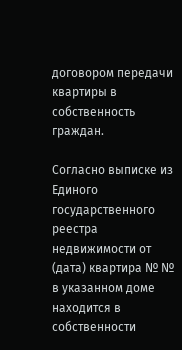договором передачи квартиры в собственность граждан.

Согласно выписке из Единого государственного реестра недвижимости от (дата) квартира № № в указанном доме находится в собственности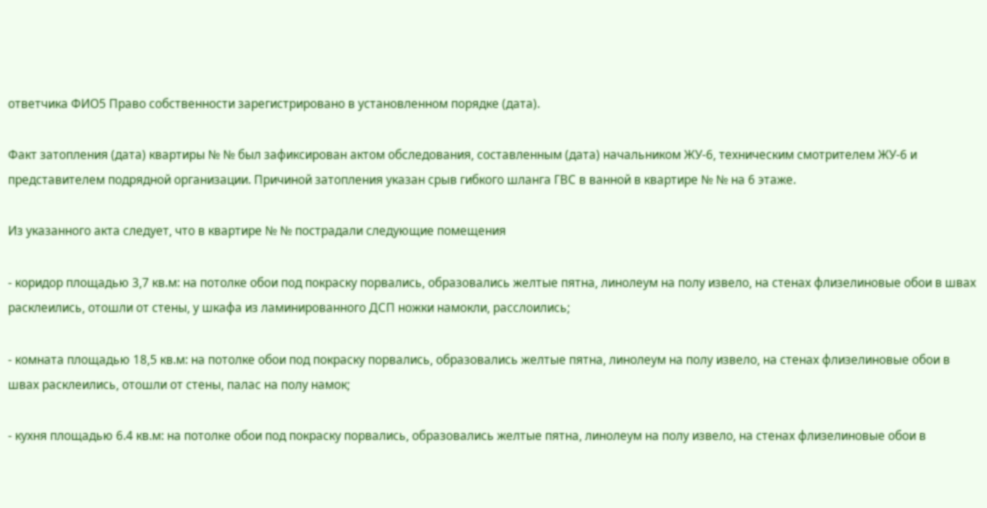ответчика ФИО5 Право собственности зарегистрировано в установленном порядке (дата).

Факт затопления (дата) квартиры № № был зафиксирован актом обследования, составленным (дата) начальником ЖУ-6, техническим смотрителем ЖУ-6 и представителем подрядной организации. Причиной затопления указан срыв гибкого шланга ГВС в ванной в квартире № № на 6 этаже.

Из указанного акта следует, что в квартире № № пострадали следующие помещения

- коридор площадью 3,7 кв.м: на потолке обои под покраску порвались, образовались желтые пятна, линолеум на полу извело, на стенах флизелиновые обои в швах расклеились, отошли от стены, у шкафа из ламинированного ДСП ножки намокли, расслоились;

- комната площадью 18,5 кв.м: на потолке обои под покраску порвались, образовались желтые пятна, линолеум на полу извело, на стенах флизелиновые обои в швах расклеились, отошли от стены, палас на полу намок;

- кухня площадью 6.4 кв.м: на потолке обои под покраску порвались, образовались желтые пятна, линолеум на полу извело, на стенах флизелиновые обои в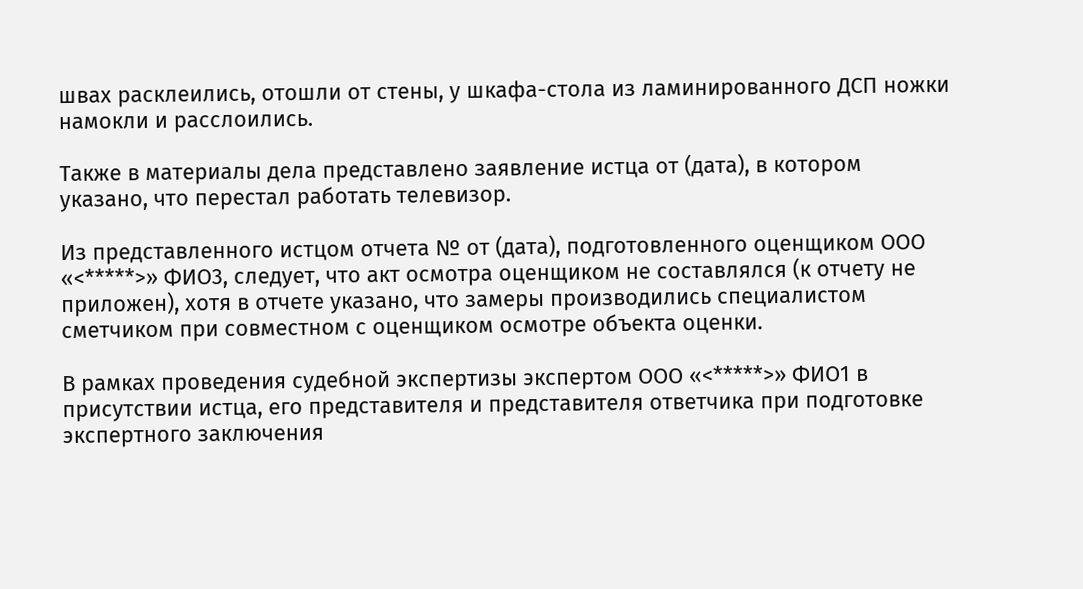швах расклеились, отошли от стены, у шкафа-стола из ламинированного ДСП ножки намокли и расслоились.

Также в материалы дела представлено заявление истца от (дата), в котором указано, что перестал работать телевизор.

Из представленного истцом отчета № от (дата), подготовленного оценщиком ООО «<*****>» ФИО3, следует, что акт осмотра оценщиком не составлялся (к отчету не приложен), хотя в отчете указано, что замеры производились специалистом сметчиком при совместном с оценщиком осмотре объекта оценки.

В рамках проведения судебной экспертизы экспертом ООО «<*****>» ФИО1 в присутствии истца, его представителя и представителя ответчика при подготовке экспертного заключения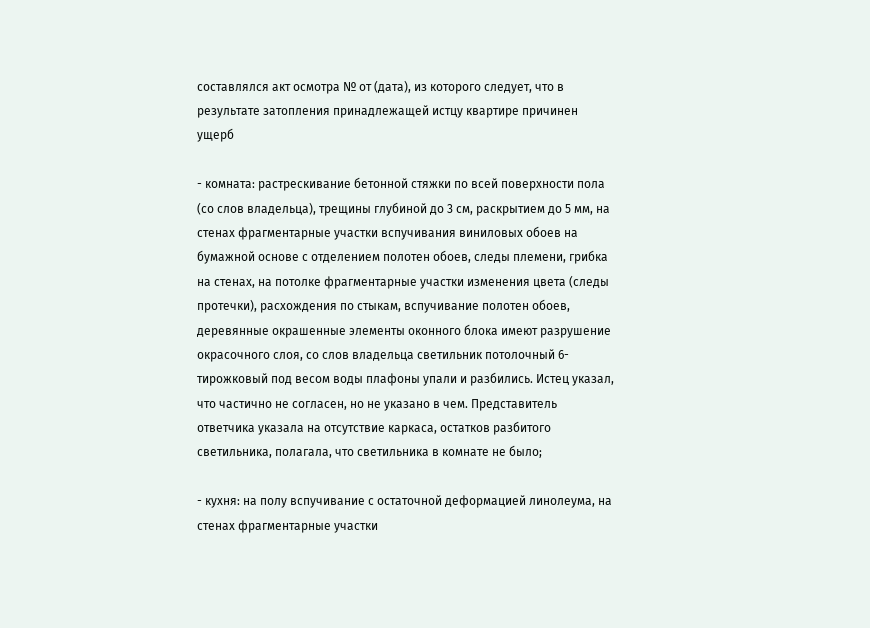составлялся акт осмотра № от (дата), из которого следует, что в результате затопления принадлежащей истцу квартире причинен ущерб

- комната: растрескивание бетонной стяжки по всей поверхности пола (со слов владельца), трещины глубиной до 3 см, раскрытием до 5 мм, на стенах фрагментарные участки вспучивания виниловых обоев на бумажной основе с отделением полотен обоев, следы племени, грибка на стенах, на потолке фрагментарные участки изменения цвета (следы протечки), расхождения по стыкам, вспучивание полотен обоев, деревянные окрашенные элементы оконного блока имеют разрушение окрасочного слоя, со слов владельца светильник потолочный 6-тирожковый под весом воды плафоны упали и разбились. Истец указал, что частично не согласен, но не указано в чем. Представитель ответчика указала на отсутствие каркаса, остатков разбитого светильника, полагала, что светильника в комнате не было;

- кухня: на полу вспучивание с остаточной деформацией линолеума, на стенах фрагментарные участки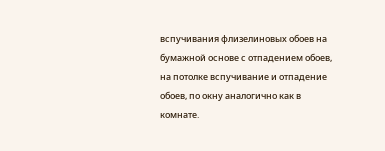вспучивания флизелиновых обоев на бумажной основе с отпадением обоев, на потолке вспучивание и отпадение обоев, по окну аналогично как в комнате.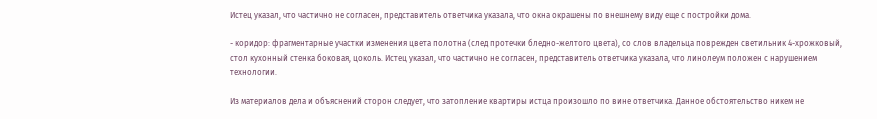Истец указал, что частично не согласен, представитель ответчика указала, что окна окрашены по внешнему виду еще с постройки дома.

- коридор: фрагментарные участки изменения цвета полотна (след протечки бледно-желтого цвета), со слов владельца поврежден светильник 4-хрожковый, стол кухонный стенка боковая, цоколь. Истец указал, что частично не согласен, представитель ответчика указала, что линолеум положен с нарушением технологии.

Из материалов дела и объяснений сторон следует, что затопление квартиры истца произошло по вине ответчика. Данное обстоятельство никем не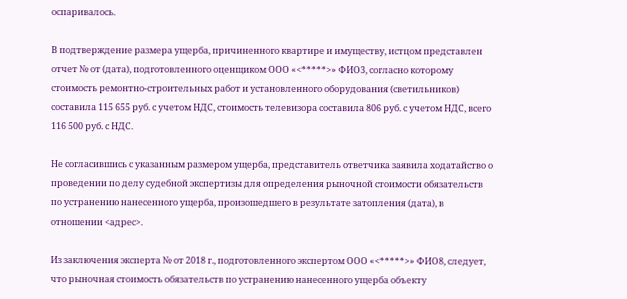оспаривалось.

В подтверждение размера ущерба, причиненного квартире и имуществу, истцом представлен отчет № от (дата), подготовленного оценщиком ООО «<*****>» ФИО3, согласно которому стоимость ремонтно-строительных работ и установленного оборудования (светильников) составила 115 655 руб. с учетом НДС, стоимость телевизора составила 806 руб. с учетом НДС, всего 116 500 руб. с НДС.

Не согласившись с указанным размером ущерба, представитель ответчика заявила ходатайство о проведении по делу судебной экспертизы для определения рыночной стоимости обязательств по устранению нанесенного ущерба, произошедшего в результате затопления (дата), в отношении <адрес>.

Из заключения эксперта № от 2018 г., подготовленного экспертом ООО «<*****>» ФИО8, следует, что рыночная стоимость обязательств по устранению нанесенного ущерба объекту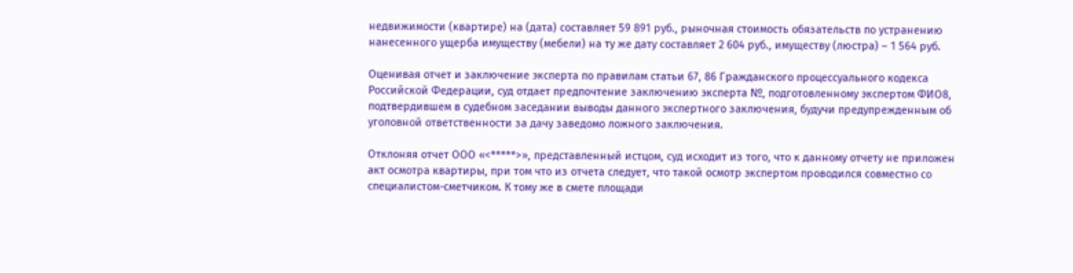недвижимости (квартире) на (дата) составляет 59 891 руб., рыночная стоимость обязательств по устранению нанесенного ущерба имуществу (мебели) на ту же дату составляет 2 604 руб., имуществу (люстра) – 1 564 руб.

Оценивая отчет и заключение эксперта по правилам статьи 67, 86 Гражданского процессуального кодекса Российской Федерации, суд отдает предпочтение заключению эксперта №, подготовленному экспертом ФИО8, подтвердившем в судебном заседании выводы данного экспертного заключения, будучи предупрежденным об уголовной ответственности за дачу заведомо ложного заключения.

Отклоняя отчет ООО «<*****>», представленный истцом, суд исходит из того, что к данному отчету не приложен акт осмотра квартиры, при том что из отчета следует, что такой осмотр экспертом проводился совместно со специалистом-сметчиком. К тому же в смете площади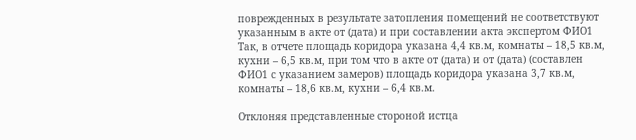поврежденных в результате затопления помещений не соответствуют указанным в акте от (дата) и при составлении акта экспертом ФИО1 Так, в отчете площадь коридора указана 4,4 кв.м, комнаты – 18,5 кв.м, кухни – 6,5 кв.м, при том что в акте от (дата) и от (дата) (составлен ФИО1 с указанием замеров) площадь коридора указана 3,7 кв.м, комнаты – 18,6 кв.м, кухни – 6,4 кв.м.

Отклоняя представленные стороной истца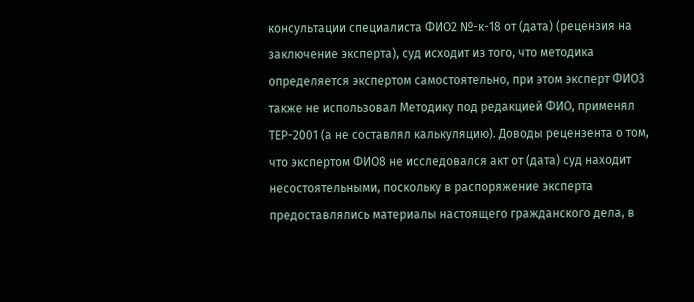консультации специалиста ФИО2 №-к-18 от (дата) (рецензия на заключение эксперта), суд исходит из того, что методика определяется экспертом самостоятельно, при этом эксперт ФИО3 также не использовал Методику под редакцией ФИО, применял ТЕР-2001 (а не составлял калькуляцию). Доводы рецензента о том, что экспертом ФИО8 не исследовался акт от (дата) суд находит несостоятельными, поскольку в распоряжение эксперта предоставлялись материалы настоящего гражданского дела, в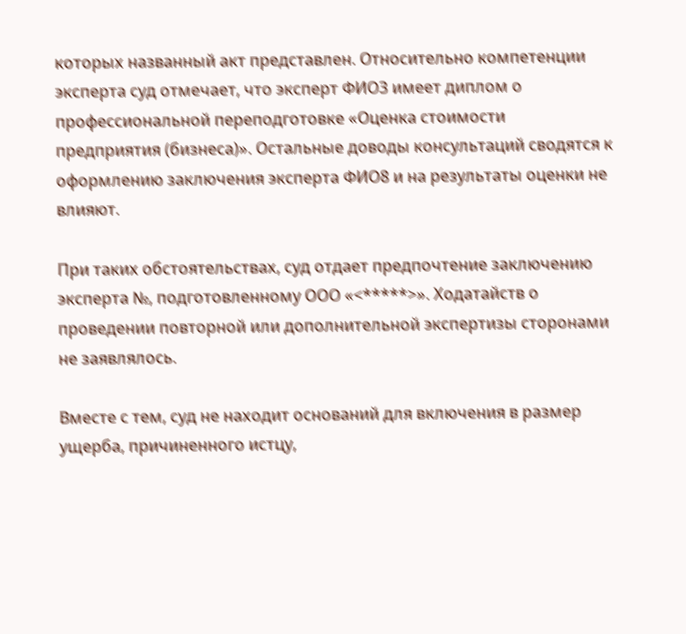которых названный акт представлен. Относительно компетенции эксперта суд отмечает, что эксперт ФИО3 имеет диплом о профессиональной переподготовке «Оценка стоимости предприятия (бизнеса)». Остальные доводы консультаций сводятся к оформлению заключения эксперта ФИО8 и на результаты оценки не влияют.

При таких обстоятельствах, суд отдает предпочтение заключению эксперта №, подготовленному ООО «<*****>». Ходатайств о проведении повторной или дополнительной экспертизы сторонами не заявлялось.

Вместе с тем, суд не находит оснований для включения в размер ущерба, причиненного истцу,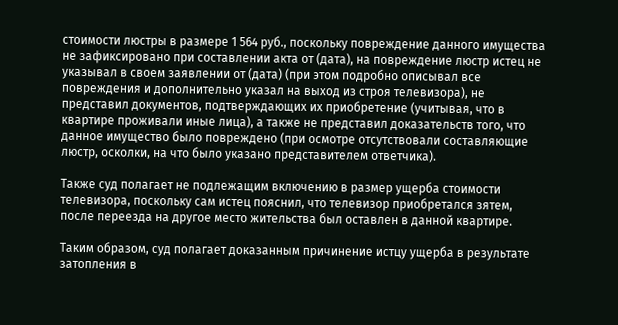стоимости люстры в размере 1 564 руб., поскольку повреждение данного имущества не зафиксировано при составлении акта от (дата), на повреждение люстр истец не указывал в своем заявлении от (дата) (при этом подробно описывал все повреждения и дополнительно указал на выход из строя телевизора), не представил документов, подтверждающих их приобретение (учитывая, что в квартире проживали иные лица), а также не представил доказательств того, что данное имущество было повреждено (при осмотре отсутствовали составляющие люстр, осколки, на что было указано представителем ответчика).

Также суд полагает не подлежащим включению в размер ущерба стоимости телевизора, поскольку сам истец пояснил, что телевизор приобретался зятем, после переезда на другое место жительства был оставлен в данной квартире.

Таким образом, суд полагает доказанным причинение истцу ущерба в результате затопления в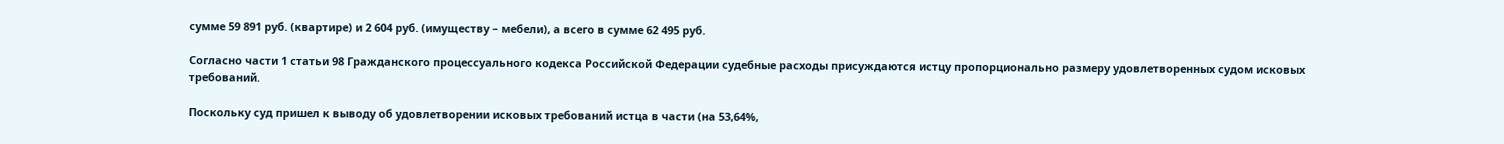сумме 59 891 руб. (квартире) и 2 604 руб. (имуществу – мебели), а всего в сумме 62 495 руб.

Согласно части 1 статьи 98 Гражданского процессуального кодекса Российской Федерации судебные расходы присуждаются истцу пропорционально размеру удовлетворенных судом исковых требований.

Поскольку суд пришел к выводу об удовлетворении исковых требований истца в части (на 53,64%,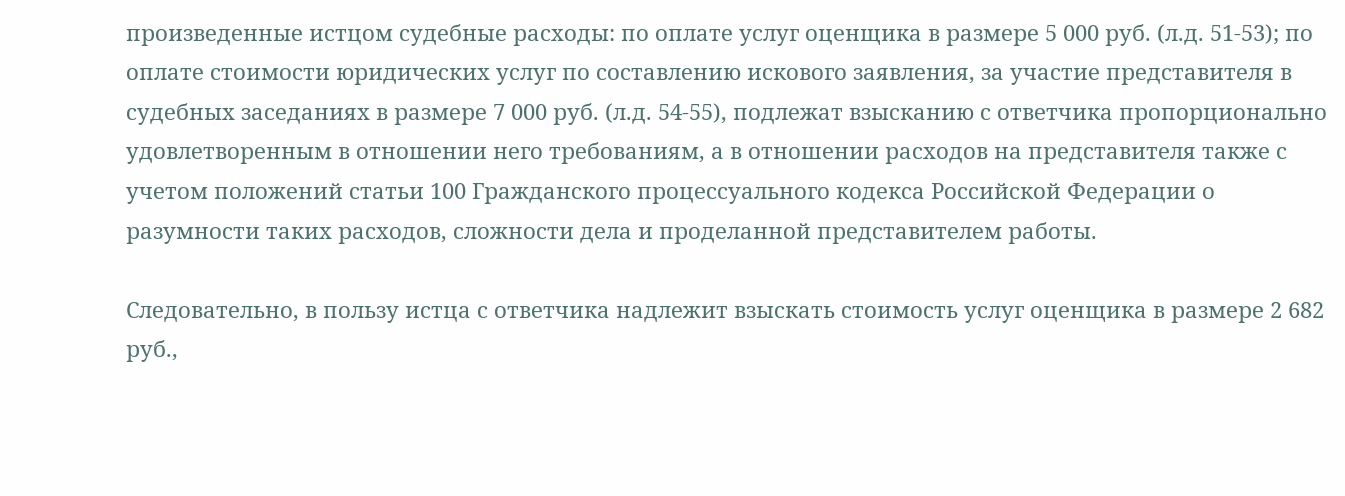произведенные истцом судебные расходы: по оплате услуг оценщика в размере 5 000 руб. (л.д. 51-53); по оплате стоимости юридических услуг по составлению искового заявления, за участие представителя в судебных заседаниях в размере 7 000 руб. (л.д. 54-55), подлежат взысканию с ответчика пропорционально удовлетворенным в отношении него требованиям, а в отношении расходов на представителя также с учетом положений статьи 100 Гражданского процессуального кодекса Российской Федерации о разумности таких расходов, сложности дела и проделанной представителем работы.

Следовательно, в пользу истца с ответчика надлежит взыскать стоимость услуг оценщика в размере 2 682 руб.,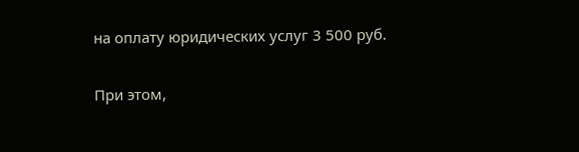на оплату юридических услуг 3 500 руб.

При этом,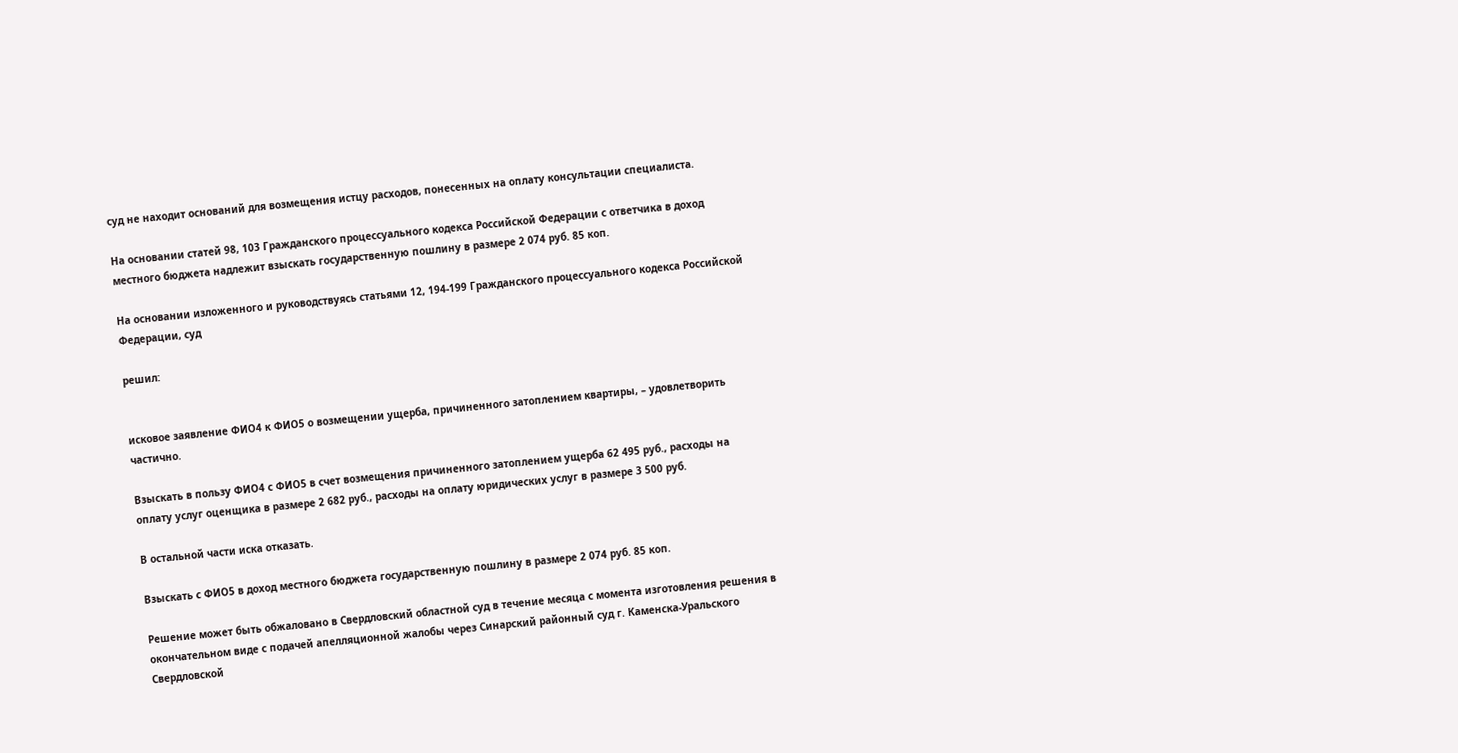суд не находит оснований для возмещения истцу расходов, понесенных на оплату консультации специалиста.

На основании статей 98, 103 Гражданского процессуального кодекса Российской Федерации с ответчика в доход местного бюджета надлежит взыскать государственную пошлину в размере 2 074 руб. 85 коп.

На основании изложенного и руководствуясь статьями 12, 194-199 Гражданского процессуального кодекса Российской Федерации, суд

решил:


исковое заявление ФИО4 к ФИО5 о возмещении ущерба, причиненного затоплением квартиры, – удовлетворить частично.

Взыскать в пользу ФИО4 с ФИО5 в счет возмещения причиненного затоплением ущерба 62 495 руб., расходы на оплату услуг оценщика в размере 2 682 руб., расходы на оплату юридических услуг в размере 3 500 руб.

В остальной части иска отказать.

Взыскать с ФИО5 в доход местного бюджета государственную пошлину в размере 2 074 руб. 85 коп.

Решение может быть обжаловано в Свердловский областной суд в течение месяца с момента изготовления решения в окончательном виде с подачей апелляционной жалобы через Синарский районный суд г. Каменска-Уральского Свердловской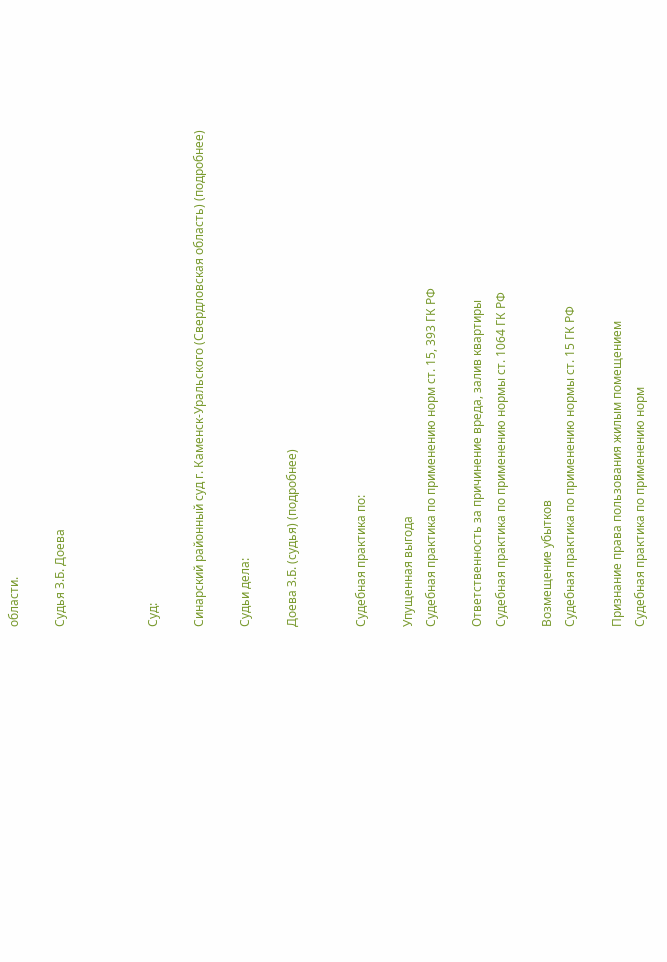области.

Судья З.Б. Доева



Суд:

Синарский районный суд г. Каменск-Уральского (Свердловская область) (подробнее)

Судьи дела:

Доева З.Б. (судья) (подробнее)


Судебная практика по:

Упущенная выгода
Судебная практика по применению норм ст. 15, 393 ГК РФ

Ответственность за причинение вреда, залив квартиры
Судебная практика по применению нормы ст. 1064 ГК РФ

Возмещение убытков
Судебная практика по применению нормы ст. 15 ГК РФ

Признание права пользования жилым помещением
Судебная практика по применению норм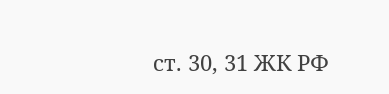ст. 30, 31 ЖК РФ